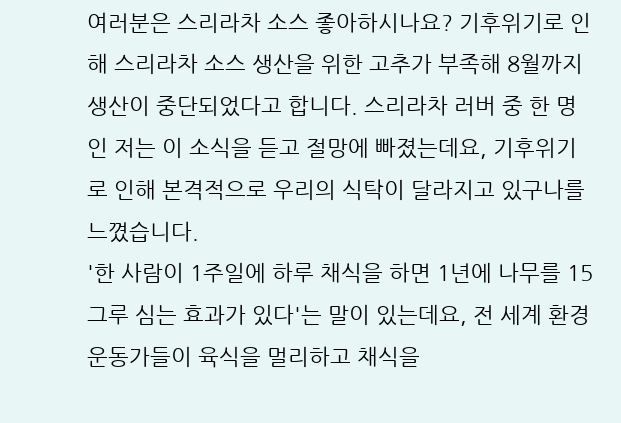여러분은 스리라차 소스 좋아하시나요? 기후위기로 인해 스리라차 소스 생산을 위한 고추가 부족해 8월까지 생산이 중단되었다고 합니다. 스리라차 러버 중 한 명인 저는 이 소식을 듣고 절망에 빠졌는데요, 기후위기로 인해 본격적으로 우리의 식탁이 달라지고 있구나를 느꼈습니다.
'한 사람이 1주일에 하루 채식을 하면 1년에 나무를 15그루 심는 효과가 있다'는 말이 있는데요, 전 세계 환경운동가들이 육식을 멀리하고 채식을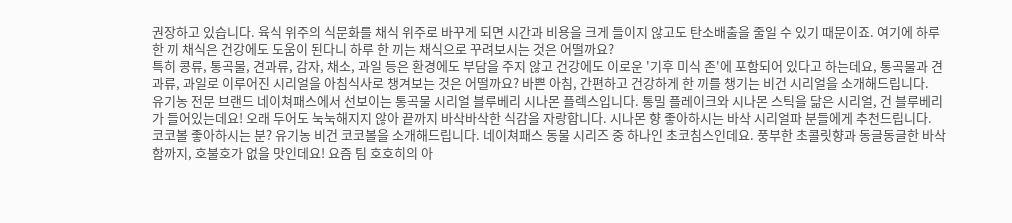권장하고 있습니다. 육식 위주의 식문화를 채식 위주로 바꾸게 되면 시간과 비용을 크게 들이지 않고도 탄소배출을 줄일 수 있기 때문이죠. 여기에 하루 한 끼 채식은 건강에도 도움이 된다니 하루 한 끼는 채식으로 꾸려보시는 것은 어떨까요?
특히 콩류, 통곡물, 견과류, 감자, 채소, 과일 등은 환경에도 부담을 주지 않고 건강에도 이로운 '기후 미식 존'에 포함되어 있다고 하는데요, 통곡물과 견과류, 과일로 이루어진 시리얼을 아침식사로 챙겨보는 것은 어떨까요? 바쁜 아침, 간편하고 건강하게 한 끼를 챙기는 비건 시리얼을 소개해드립니다.
유기농 전문 브랜드 네이쳐패스에서 선보이는 통곡물 시리얼 블루베리 시나몬 플렉스입니다. 통밀 플레이크와 시나몬 스틱을 닮은 시리얼, 건 블루베리가 들어있는데요! 오래 두어도 눅눅해지지 않아 끝까지 바삭바삭한 식감을 자랑합니다. 시나몬 향 좋아하시는 바삭 시리얼파 분들에게 추천드립니다.
코코볼 좋아하시는 분? 유기농 비건 코코볼을 소개해드립니다. 네이쳐패스 동물 시리즈 중 하나인 초코침스인데요. 풍부한 초콜릿향과 동글동글한 바삭함까지, 호불호가 없을 맛인데요! 요즘 팀 호호히의 아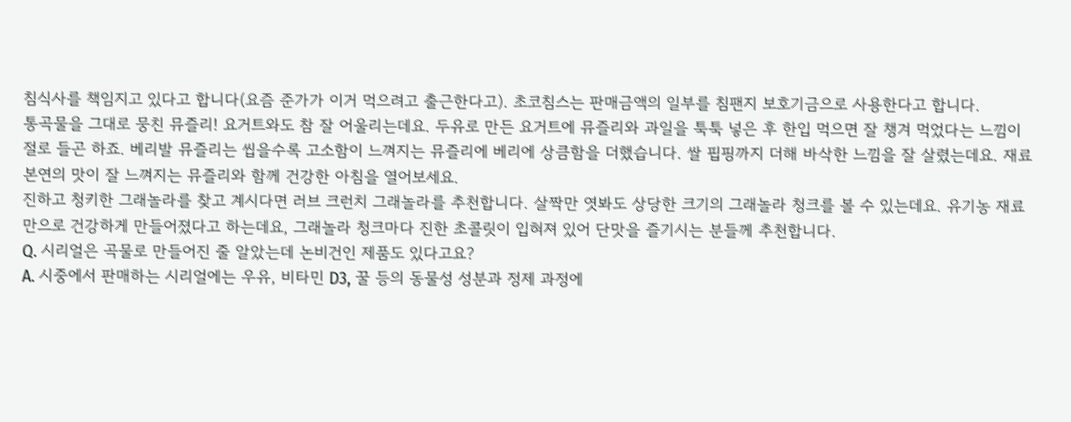침식사를 책임지고 있다고 합니다(요즘 준가가 이거 먹으려고 출근한다고). 초코침스는 판매금액의 일부를 침팬지 보호기금으로 사용한다고 합니다.
통곡물을 그대로 뭉친 뮤즐리! 요거트와도 참 잘 어울리는데요. 두유로 만든 요거트에 뮤즐리와 과일을 툭툭 넣은 후 한입 먹으면 잘 챙겨 먹었다는 느낌이 절로 들곤 하죠. 베리발 뮤즐리는 씹을수록 고소함이 느껴지는 뮤즐리에 베리에 상큼함을 더했습니다. 쌀 핍핑까지 더해 바삭한 느낌을 잘 살렸는데요. 재료 본연의 맛이 잘 느껴지는 뮤즐리와 함께 건강한 아침을 열어보세요.
진하고 청키한 그래놀라를 찾고 계시다면 러브 크런치 그래놀라를 추천합니다. 살짝만 엿봐도 상당한 크기의 그래놀라 청크를 볼 수 있는데요. 유기농 재료만으로 건강하게 만들어졌다고 하는데요, 그래놀라 청크마다 진한 초콜릿이 입혀져 있어 단맛을 즐기시는 분들께 추천합니다.
Q. 시리얼은 곡물로 만들어진 줄 알았는데 논비건인 제품도 있다고요?
A. 시중에서 판매하는 시리얼에는 우유, 비타민 D3, 꿀 등의 동물성 성분과 정제 과정에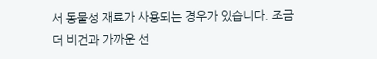서 동물성 재료가 사용되는 경우가 있습니다. 조금 더 비건과 가까운 선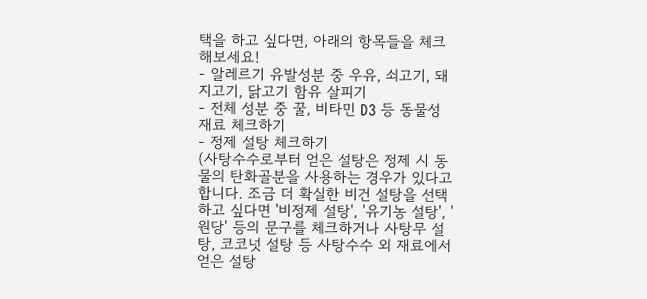택을 하고 싶다면, 아래의 항목들을 체크해보세요!
- 알레르기 유발성분 중 우유, 쇠고기, 돼지고기, 닭고기 함유 살피기
- 전체 성분 중 꿀, 비타민 D3 등 동물성 재료 체크하기
- 정제 설탕 체크하기
(사탕수수로부터 얻은 설탕은 정제 시 동물의 탄화골분을 사용하는 경우가 있다고 합니다. 조금 더 확실한 비건 설탕을 선택하고 싶다면 '비정제 설탕', '유기농 설탕', '원당' 등의 문구를 체크하거나 사탕무 설탕, 코코넛 설탕 등 사탕수수 외 재료에서 얻은 설탕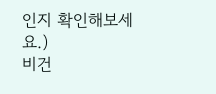인지 확인해보세요.)
비건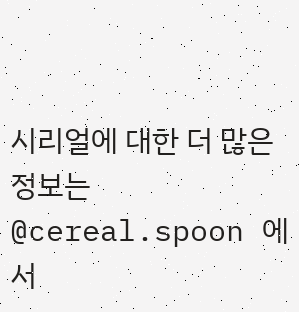시리얼에 대한 더 많은 정보는 @cereal.spoon 에서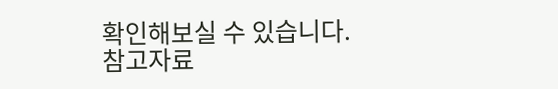확인해보실 수 있습니다.
참고자료